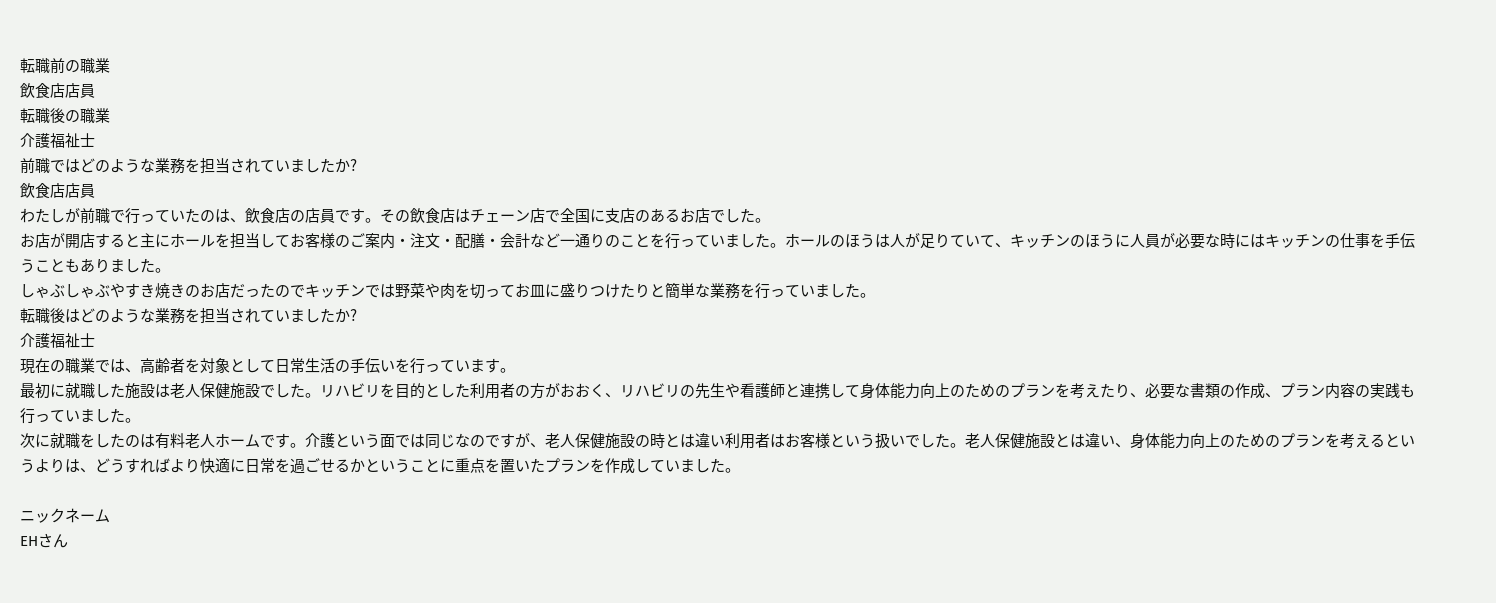転職前の職業
飲食店店員
転職後の職業
介護福祉士
前職ではどのような業務を担当されていましたか?
飲食店店員
わたしが前職で行っていたのは、飲食店の店員です。その飲食店はチェーン店で全国に支店のあるお店でした。
お店が開店すると主にホールを担当してお客様のご案内・注文・配膳・会計など一通りのことを行っていました。ホールのほうは人が足りていて、キッチンのほうに人員が必要な時にはキッチンの仕事を手伝うこともありました。
しゃぶしゃぶやすき焼きのお店だったのでキッチンでは野菜や肉を切ってお皿に盛りつけたりと簡単な業務を行っていました。
転職後はどのような業務を担当されていましたか?
介護福祉士
現在の職業では、高齢者を対象として日常生活の手伝いを行っています。
最初に就職した施設は老人保健施設でした。リハビリを目的とした利用者の方がおおく、リハビリの先生や看護師と連携して身体能力向上のためのプランを考えたり、必要な書類の作成、プラン内容の実践も行っていました。
次に就職をしたのは有料老人ホームです。介護という面では同じなのですが、老人保健施設の時とは違い利用者はお客様という扱いでした。老人保健施設とは違い、身体能力向上のためのプランを考えるというよりは、どうすればより快適に日常を過ごせるかということに重点を置いたプランを作成していました。

ニックネーム
EHさん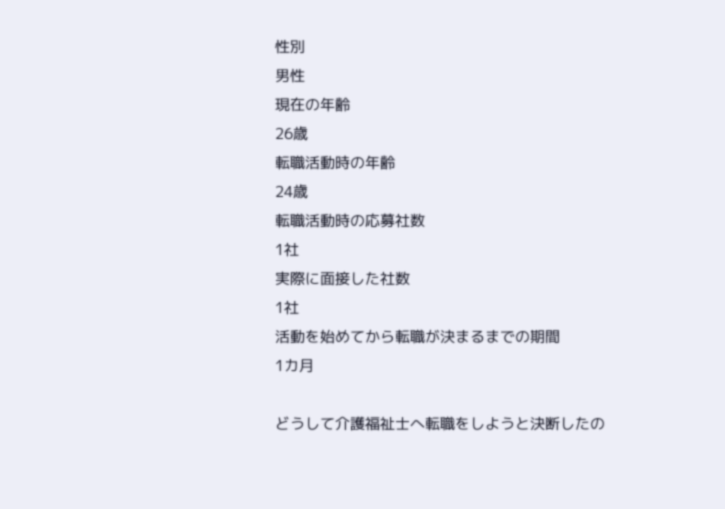性別
男性
現在の年齢
26歳
転職活動時の年齢
24歳
転職活動時の応募社数
1社
実際に面接した社数
1社
活動を始めてから転職が決まるまでの期間
1カ月

どうして介護福祉士へ転職をしようと決断したの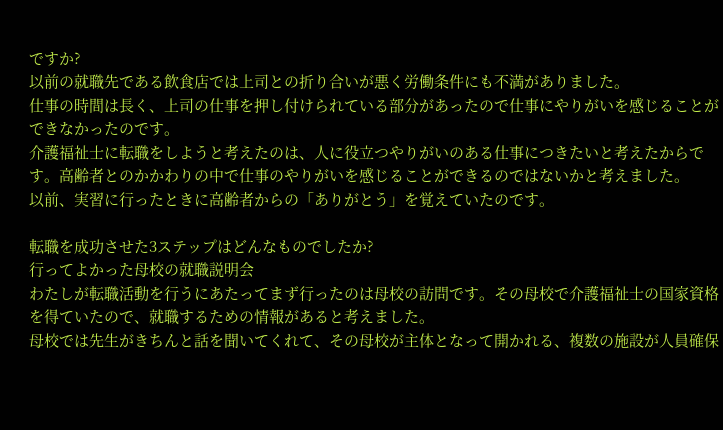ですか?
以前の就職先である飲食店では上司との折り合いが悪く労働条件にも不満がありました。
仕事の時間は長く、上司の仕事を押し付けられている部分があったので仕事にやりがいを感じることができなかったのです。
介護福祉士に転職をしようと考えたのは、人に役立つやりがいのある仕事につきたいと考えたからです。高齢者とのかかわりの中で仕事のやりがいを感じることができるのではないかと考えました。
以前、実習に行ったときに高齢者からの「ありがとう」を覚えていたのです。

転職を成功させた3ステップはどんなものでしたか?
行ってよかった母校の就職説明会
わたしが転職活動を行うにあたってまず行ったのは母校の訪問です。その母校で介護福祉士の国家資格を得ていたので、就職するための情報があると考えました。
母校では先生がきちんと話を聞いてくれて、その母校が主体となって開かれる、複数の施設が人員確保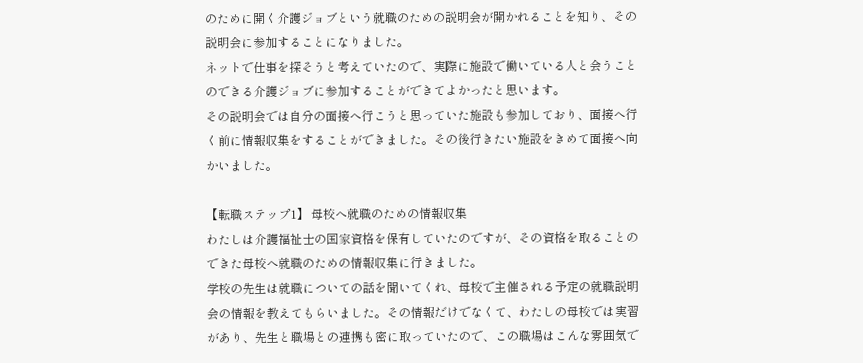のために開く介護ジョブという就職のための説明会が開かれることを知り、その説明会に参加することになりました。
ネットで仕事を探そうと考えていたので、実際に施設で働いている人と会うことのできる介護ジョブに参加することができてよかったと思います。
その説明会では自分の面接へ行こうと思っていた施設も参加しており、面接へ行く前に情報収集をすることができました。その後行きたい施設をきめて面接へ向かいました。

【転職ステップ1】 母校へ就職のための情報収集
わたしは介護福祉士の国家資格を保有していたのですが、その資格を取ることのできた母校へ就職のための情報収集に行きました。
学校の先生は就職についての話を聞いてくれ、母校で主催される予定の就職説明会の情報を教えてもらいました。その情報だけでなくて、わたしの母校では実習があり、先生と職場との連携も密に取っていたので、この職場はこんな雰囲気で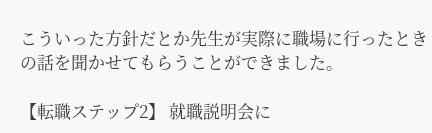こういった方針だとか先生が実際に職場に行ったときの話を聞かせてもらうことができました。

【転職ステップ2】 就職説明会に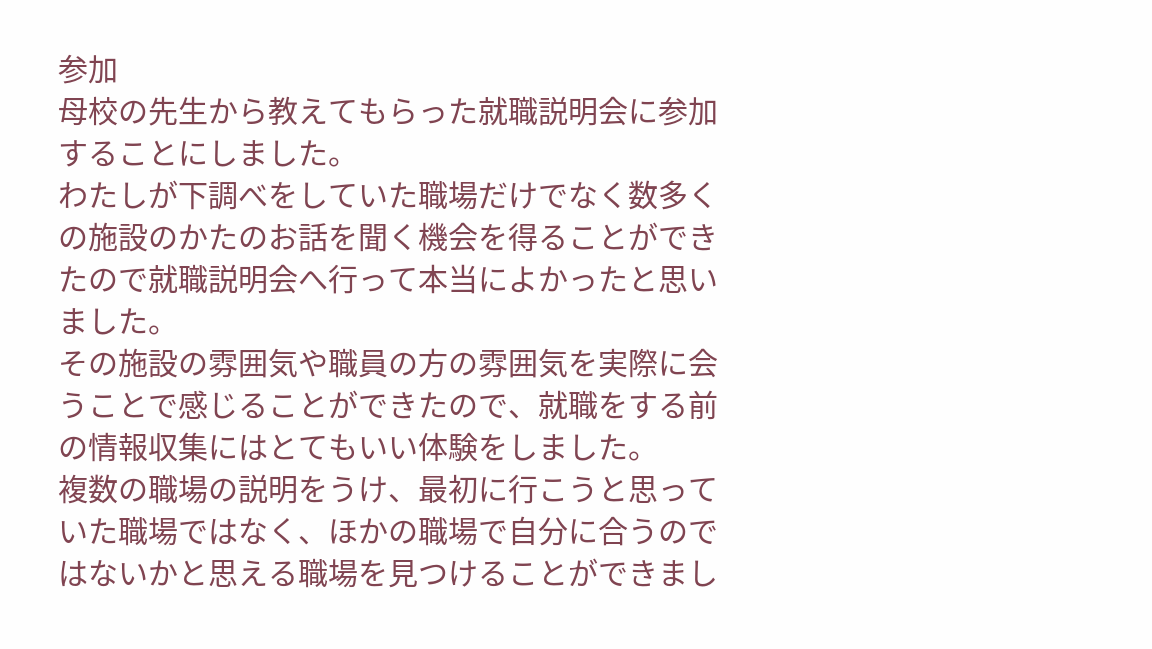参加
母校の先生から教えてもらった就職説明会に参加することにしました。
わたしが下調べをしていた職場だけでなく数多くの施設のかたのお話を聞く機会を得ることができたので就職説明会へ行って本当によかったと思いました。
その施設の雰囲気や職員の方の雰囲気を実際に会うことで感じることができたので、就職をする前の情報収集にはとてもいい体験をしました。
複数の職場の説明をうけ、最初に行こうと思っていた職場ではなく、ほかの職場で自分に合うのではないかと思える職場を見つけることができまし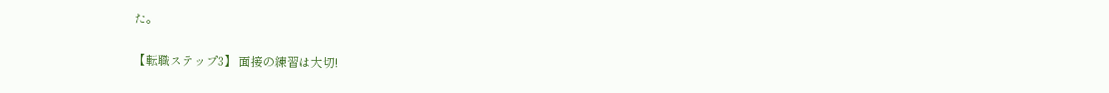た。

【転職ステップ3】 面接の練習は大切!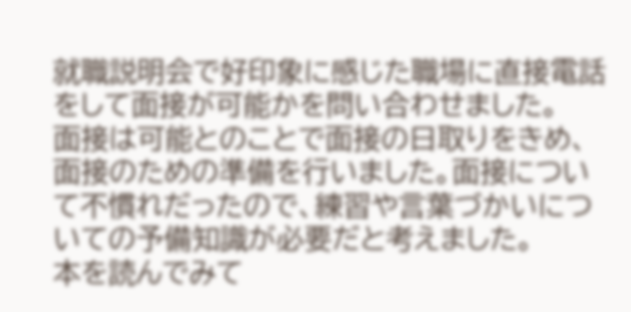就職説明会で好印象に感じた職場に直接電話をして面接が可能かを問い合わせました。
面接は可能とのことで面接の日取りをきめ、面接のための準備を行いました。面接について不慣れだったので、練習や言葉づかいについての予備知識が必要だと考えました。
本を読んでみて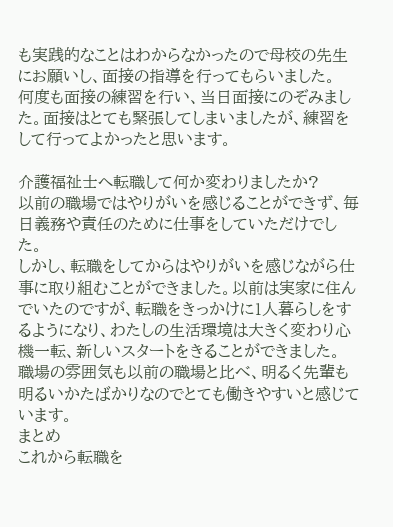も実践的なことはわからなかったので母校の先生にお願いし、面接の指導を行ってもらいました。
何度も面接の練習を行い、当日面接にのぞみました。面接はとても緊張してしまいましたが、練習をして行ってよかったと思います。

介護福祉士へ転職して何か変わりましたか?
以前の職場ではやりがいを感じることができず、毎日義務や責任のために仕事をしていただけでした。
しかし、転職をしてからはやりがいを感じながら仕事に取り組むことができました。以前は実家に住んでいたのですが、転職をきっかけに1人暮らしをするようになり、わたしの生活環境は大きく変わり心機一転、新しいスタートをきることができました。
職場の雰囲気も以前の職場と比べ、明るく先輩も明るいかたばかりなのでとても働きやすいと感じています。
まとめ
これから転職を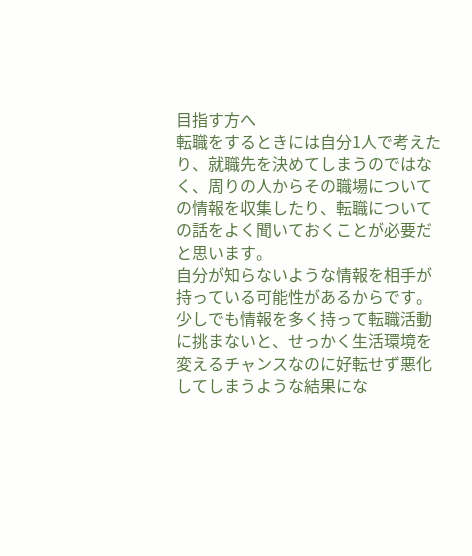目指す方へ
転職をするときには自分1人で考えたり、就職先を決めてしまうのではなく、周りの人からその職場についての情報を収集したり、転職についての話をよく聞いておくことが必要だと思います。
自分が知らないような情報を相手が持っている可能性があるからです。少しでも情報を多く持って転職活動に挑まないと、せっかく生活環境を変えるチャンスなのに好転せず悪化してしまうような結果にな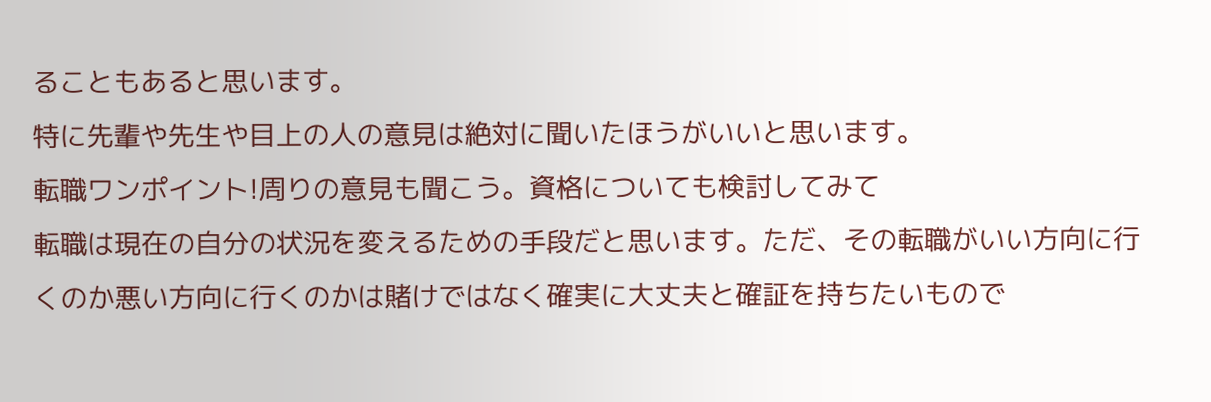ることもあると思います。
特に先輩や先生や目上の人の意見は絶対に聞いたほうがいいと思います。
転職ワンポイント!周りの意見も聞こう。資格についても検討してみて
転職は現在の自分の状況を変えるための手段だと思います。ただ、その転職がいい方向に行くのか悪い方向に行くのかは賭けではなく確実に大丈夫と確証を持ちたいもので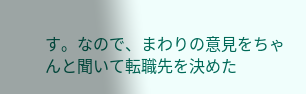す。なので、まわりの意見をちゃんと聞いて転職先を決めた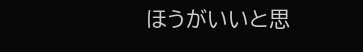ほうがいいと思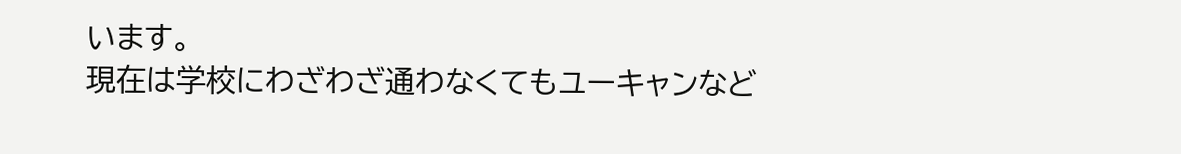います。
現在は学校にわざわざ通わなくてもユーキャンなど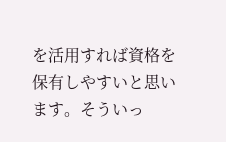を活用すれば資格を保有しやすいと思います。そういっ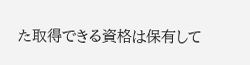た取得できる資格は保有して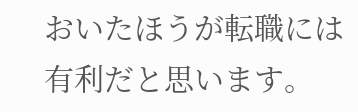おいたほうが転職には有利だと思います。